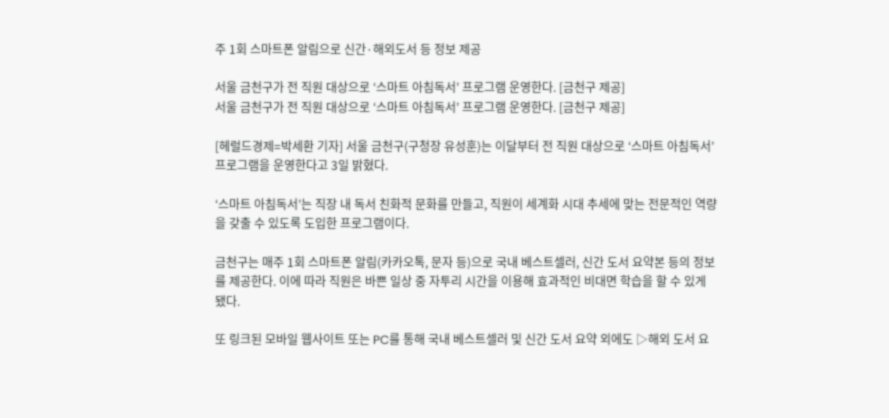주 1회 스마트폰 알림으로 신간·해외도서 등 정보 제공

서울 금천구가 전 직원 대상으로 ‘스마트 아침독서’ 프로그램 운영한다. [금천구 제공]
서울 금천구가 전 직원 대상으로 ‘스마트 아침독서’ 프로그램 운영한다. [금천구 제공]

[헤럴드경제=박세환 기자] 서울 금천구(구청장 유성훈)는 이달부터 전 직원 대상으로 ‘스마트 아침독서’ 프로그램을 운영한다고 3일 밝혔다.

‘스마트 아침독서’는 직장 내 독서 친화적 문화를 만들고, 직원이 세계화 시대 추세에 맞는 전문적인 역량을 갖출 수 있도록 도입한 프로그램이다.

금천구는 매주 1회 스마트폰 알림(카카오톡, 문자 등)으로 국내 베스트셀러, 신간 도서 요약본 등의 정보를 제공한다. 이에 따라 직원은 바쁜 일상 중 자투리 시간을 이용해 효과적인 비대면 학습을 할 수 있게 됐다.

또 링크된 모바일 웹사이트 또는 PC를 통해 국내 베스트셀러 및 신간 도서 요약 외에도 ▷해외 도서 요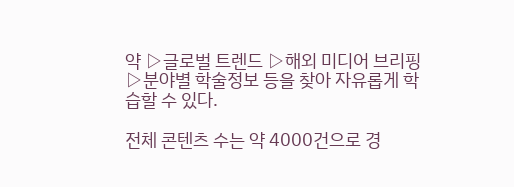약 ▷글로벌 트렌드 ▷해외 미디어 브리핑 ▷분야별 학술정보 등을 찾아 자유롭게 학습할 수 있다.

전체 콘텐츠 수는 약 4000건으로 경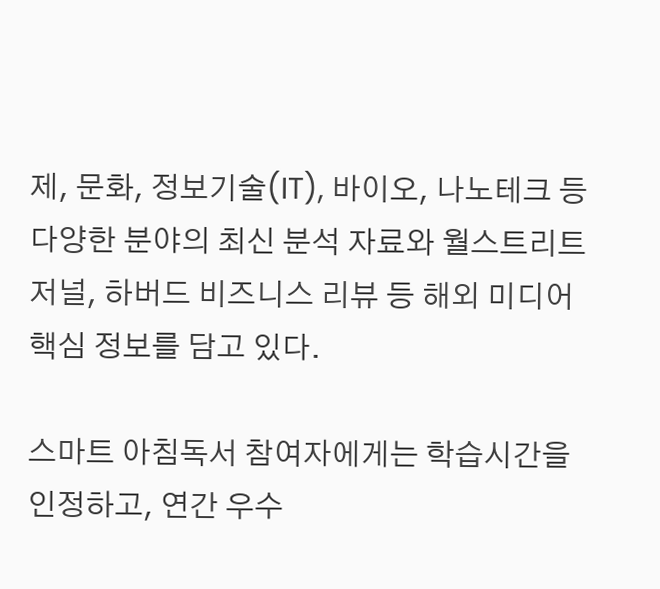제, 문화, 정보기술(IT), 바이오, 나노테크 등 다양한 분야의 최신 분석 자료와 월스트리트저널, 하버드 비즈니스 리뷰 등 해외 미디어 핵심 정보를 담고 있다.

스마트 아침독서 참여자에게는 학습시간을 인정하고, 연간 우수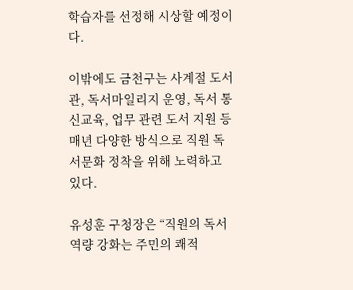학습자를 선정해 시상할 예정이다.

이밖에도 금천구는 사계절 도서관, 독서마일리지 운영, 독서 통신교육, 업무 관련 도서 지원 등 매년 다양한 방식으로 직원 독서문화 정착을 위해 노력하고 있다.

유성훈 구청장은 “직원의 독서 역량 강화는 주민의 쾌적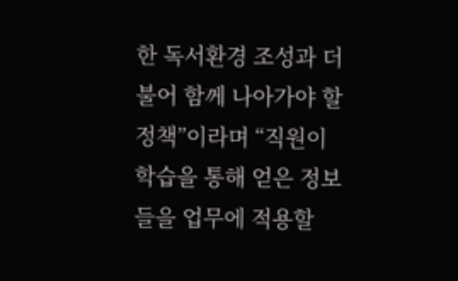한 독서환경 조성과 더불어 함께 나아가야 할 정책”이라며 “직원이 학습을 통해 얻은 정보들을 업무에 적용할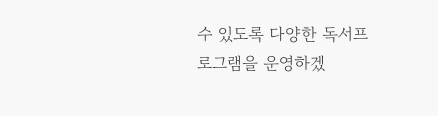수 있도록 다양한 독서프로그램을 운영하겠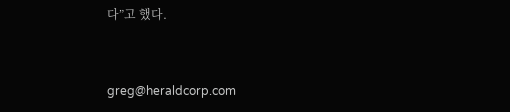다”고 했다.


greg@heraldcorp.com